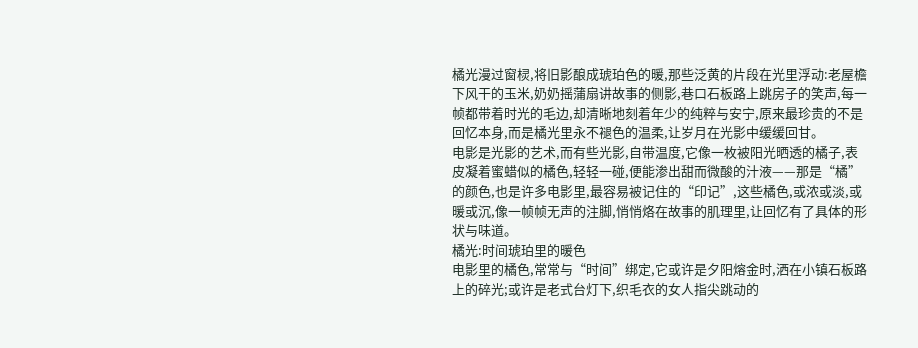橘光漫过窗棂,将旧影酿成琥珀色的暖,那些泛黄的片段在光里浮动:老屋檐下风干的玉米,奶奶摇蒲扇讲故事的侧影,巷口石板路上跳房子的笑声,每一帧都带着时光的毛边,却清晰地刻着年少的纯粹与安宁,原来最珍贵的不是回忆本身,而是橘光里永不褪色的温柔,让岁月在光影中缓缓回甘。
电影是光影的艺术,而有些光影,自带温度,它像一枚被阳光晒透的橘子,表皮凝着蜜蜡似的橘色,轻轻一碰,便能渗出甜而微酸的汁液——那是“橘”的颜色,也是许多电影里,最容易被记住的“印记”,这些橘色,或浓或淡,或暖或沉,像一帧帧无声的注脚,悄悄烙在故事的肌理里,让回忆有了具体的形状与味道。
橘光:时间琥珀里的暖色
电影里的橘色,常常与“时间”绑定,它或许是夕阳熔金时,洒在小镇石板路上的碎光;或许是老式台灯下,织毛衣的女人指尖跳动的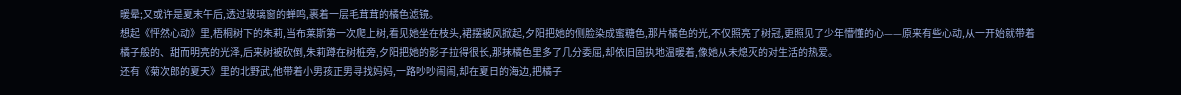暖晕;又或许是夏末午后,透过玻璃窗的蝉鸣,裹着一层毛茸茸的橘色滤镜。
想起《怦然心动》里,梧桐树下的朱莉,当布莱斯第一次爬上树,看见她坐在枝头,裙摆被风掀起,夕阳把她的侧脸染成蜜糖色,那片橘色的光,不仅照亮了树冠,更照见了少年懵懂的心——原来有些心动,从一开始就带着橘子般的、甜而明亮的光泽,后来树被砍倒,朱莉蹲在树桩旁,夕阳把她的影子拉得很长,那抹橘色里多了几分委屈,却依旧固执地温暖着,像她从未熄灭的对生活的热爱。
还有《菊次郎的夏天》里的北野武,他带着小男孩正男寻找妈妈,一路吵吵闹闹,却在夏日的海边,把橘子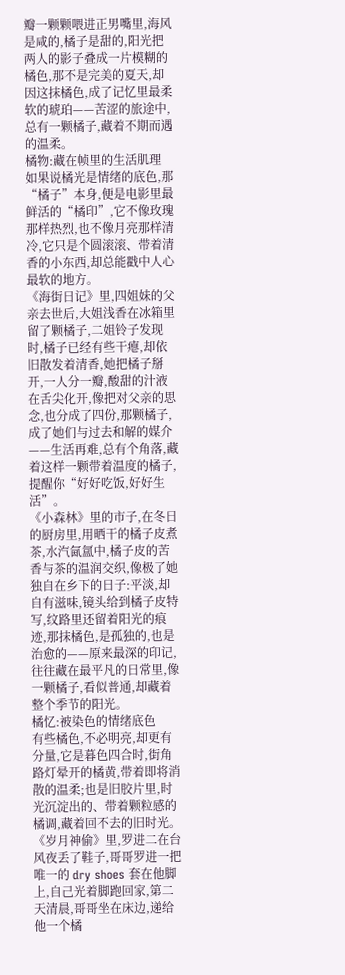瓣一颗颗喂进正男嘴里,海风是咸的,橘子是甜的,阳光把两人的影子叠成一片模糊的橘色,那不是完美的夏天,却因这抹橘色,成了记忆里最柔软的琥珀——苦涩的旅途中,总有一颗橘子,藏着不期而遇的温柔。
橘物:藏在帧里的生活肌理
如果说橘光是情绪的底色,那“橘子”本身,便是电影里最鲜活的“橘印”,它不像玫瑰那样热烈,也不像月亮那样清冷,它只是个圆滚滚、带着清香的小东西,却总能戳中人心最软的地方。
《海街日记》里,四姐妹的父亲去世后,大姐浅香在冰箱里留了颗橘子,二姐铃子发现时,橘子已经有些干瘪,却依旧散发着清香,她把橘子掰开,一人分一瓣,酸甜的汁液在舌尖化开,像把对父亲的思念,也分成了四份,那颗橘子,成了她们与过去和解的媒介——生活再难,总有个角落,藏着这样一颗带着温度的橘子,提醒你“好好吃饭,好好生活”。
《小森林》里的市子,在冬日的厨房里,用晒干的橘子皮煮茶,水汽氤氲中,橘子皮的苦香与茶的温润交织,像极了她独自在乡下的日子:平淡,却自有滋味,镜头给到橘子皮特写,纹路里还留着阳光的痕迹,那抹橘色,是孤独的,也是治愈的——原来最深的印记,往往藏在最平凡的日常里,像一颗橘子,看似普通,却藏着整个季节的阳光。
橘忆:被染色的情绪底色
有些橘色,不必明亮,却更有分量,它是暮色四合时,街角路灯晕开的橘黄,带着即将消散的温柔;也是旧胶片里,时光沉淀出的、带着颗粒感的橘调,藏着回不去的旧时光。
《岁月神偷》里,罗进二在台风夜丢了鞋子,哥哥罗进一把唯一的 dry shoes 套在他脚上,自己光着脚跑回家,第二天清晨,哥哥坐在床边,递给他一个橘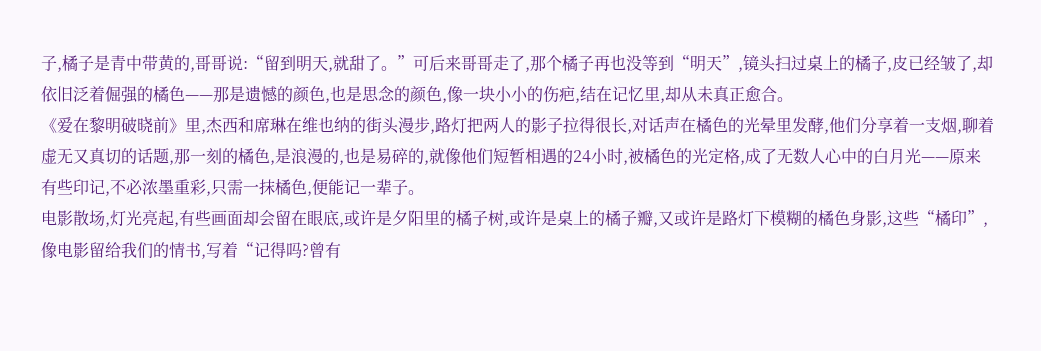子,橘子是青中带黄的,哥哥说:“留到明天,就甜了。”可后来哥哥走了,那个橘子再也没等到“明天”,镜头扫过桌上的橘子,皮已经皱了,却依旧泛着倔强的橘色——那是遗憾的颜色,也是思念的颜色,像一块小小的伤疤,结在记忆里,却从未真正愈合。
《爱在黎明破晓前》里,杰西和席琳在维也纳的街头漫步,路灯把两人的影子拉得很长,对话声在橘色的光晕里发酵,他们分享着一支烟,聊着虚无又真切的话题,那一刻的橘色,是浪漫的,也是易碎的,就像他们短暂相遇的24小时,被橘色的光定格,成了无数人心中的白月光——原来有些印记,不必浓墨重彩,只需一抹橘色,便能记一辈子。
电影散场,灯光亮起,有些画面却会留在眼底,或许是夕阳里的橘子树,或许是桌上的橘子瓣,又或许是路灯下模糊的橘色身影,这些“橘印”,像电影留给我们的情书,写着“记得吗?曾有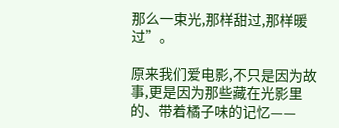那么一束光,那样甜过,那样暖过”。

原来我们爱电影,不只是因为故事,更是因为那些藏在光影里的、带着橘子味的记忆——